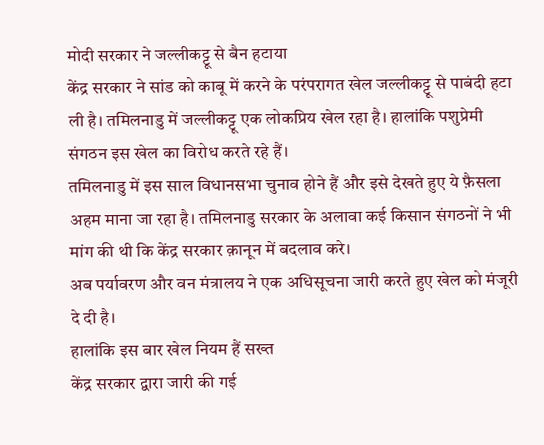मोदी सरकार ने जल्लीकट्टू से बैन हटाया
केंद्र सरकार ने सांड को काबू में करने के परंपरागत खेल जल्लीकट्टू से पाबंदी हटा ली है। तमिलनाडु में जल्लीकट्टू एक लोकप्रिय खेल रहा है। हालांकि पशुप्रेमी संगठन इस खेल का विरोध करते रहे हैं।
तमिलनाडु में इस साल विधानसभा चुनाव होने हैं और इसे देखते हुए ये फ़ैसला अहम माना जा रहा है। तमिलनाडु सरकार के अलावा कई किसान संगठनों ने भी मांग की थी कि केंद्र सरकार क़ानून में बदलाव करे।
अब पर्यावरण और वन मंत्रालय ने एक अधिसूचना जारी करते हुए खेल को मंजूरी दे दी है।
हालांकि इस बार खेल नियम हैं सख्त
केंद्र सरकार द्वारा जारी की गई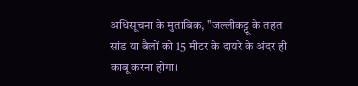अधिसूचना के मुताबिक, "जल्लीकट्टू के तहत सांड या बैलों को 15 मीटर के दायरे के अंदर ही काबू करना होगा।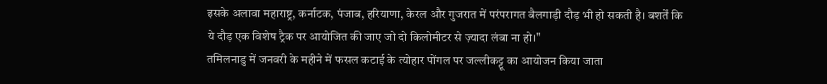इसके अलावा महाराष्ट्र, कर्नाटक, पंजाब, हरियाणा, केरल और गुजरात में परंपरागत बैलगाड़ी दौड़ भी हो सकती है। बशर्तें कि ये दौड़ एक विशेष ट्रैक पर आयोजित की जाए जो दो किलोमीटर से ज़्यादा लंबा ना हो।"
तमिलनाडु में जनवरी के महीने में फसल कटाई के त्योहार पोंगल पर जल्लीकट्टू का आयोजन किया जाता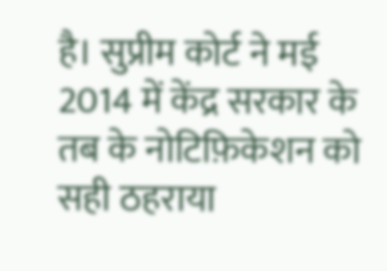है। सुप्रीम कोर्ट ने मई 2014 में केंद्र सरकार के तब के नोटिफ़िकेशन को सही ठहराया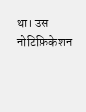था। उस नोटिफ़िकेशन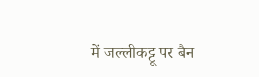में जल्लीकट्टू पर बैन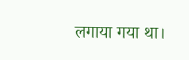लगाया गया था।